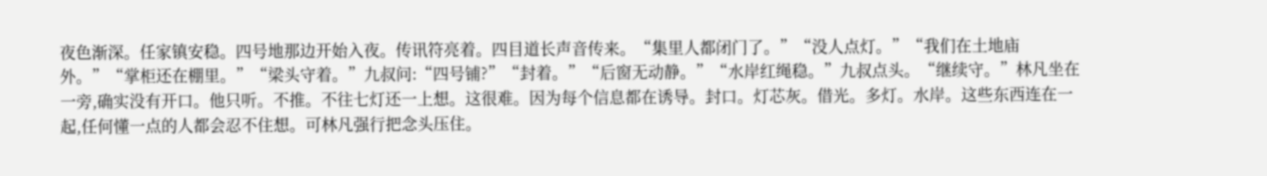夜色渐深。任家镇安稳。四号地那边开始入夜。传讯符亮着。四目道长声音传来。“集里人都闭门了。”“没人点灯。”“我们在土地庙外。”“掌柜还在棚里。”“梁头守着。”九叔问:“四号铺?”“封着。”“后窗无动静。”“水岸红绳稳。”九叔点头。“继续守。”林凡坐在一旁,确实没有开口。他只听。不推。不往七灯还一上想。这很难。因为每个信息都在诱导。封口。灯芯灰。借光。多灯。水岸。这些东西连在一起,任何懂一点的人都会忍不住想。可林凡强行把念头压住。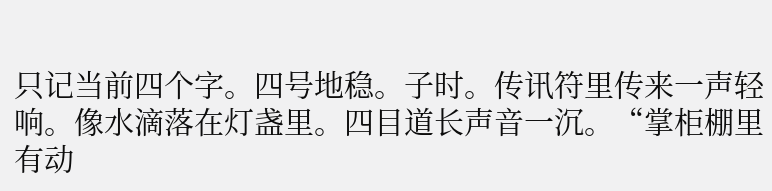只记当前四个字。四号地稳。子时。传讯符里传来一声轻响。像水滴落在灯盏里。四目道长声音一沉。“掌柜棚里有动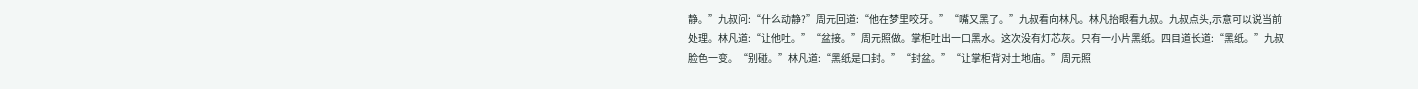静。”九叔问:“什么动静?”周元回道:“他在梦里咬牙。”“嘴又黑了。”九叔看向林凡。林凡抬眼看九叔。九叔点头,示意可以说当前处理。林凡道:“让他吐。”“盆接。”周元照做。掌柜吐出一口黑水。这次没有灯芯灰。只有一小片黑纸。四目道长道:“黑纸。”九叔脸色一变。“别碰。”林凡道:“黑纸是口封。”“封盆。”“让掌柜背对土地庙。”周元照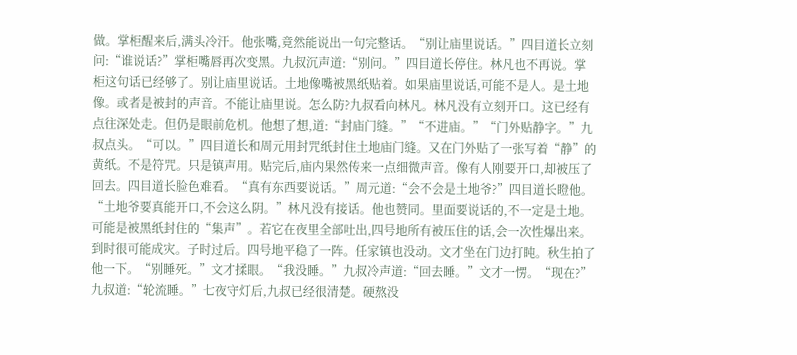做。掌柜醒来后,满头冷汗。他张嘴,竟然能说出一句完整话。“别让庙里说话。”四目道长立刻问:“谁说话?”掌柜嘴唇再次变黑。九叔沉声道:“别问。”四目道长停住。林凡也不再说。掌柜这句话已经够了。别让庙里说话。土地像嘴被黑纸贴着。如果庙里说话,可能不是人。是土地像。或者是被封的声音。不能让庙里说。怎么防?九叔看向林凡。林凡没有立刻开口。这已经有点往深处走。但仍是眼前危机。他想了想,道:“封庙门缝。”“不进庙。”“门外贴静字。”九叔点头。“可以。”四目道长和周元用封咒纸封住土地庙门缝。又在门外贴了一张写着“静”的黄纸。不是符咒。只是镇声用。贴完后,庙内果然传来一点细微声音。像有人刚要开口,却被压了回去。四目道长脸色难看。“真有东西要说话。”周元道:“会不会是土地爷?”四目道长瞪他。“土地爷要真能开口,不会这么阴。”林凡没有接话。他也赞同。里面要说话的,不一定是土地。可能是被黑纸封住的“集声”。若它在夜里全部吐出,四号地所有被压住的话,会一次性爆出来。到时很可能成灾。子时过后。四号地平稳了一阵。任家镇也没动。文才坐在门边打盹。秋生拍了他一下。“别睡死。”文才揉眼。“我没睡。”九叔冷声道:“回去睡。”文才一愣。“现在?”九叔道:“轮流睡。”七夜守灯后,九叔已经很清楚。硬熬没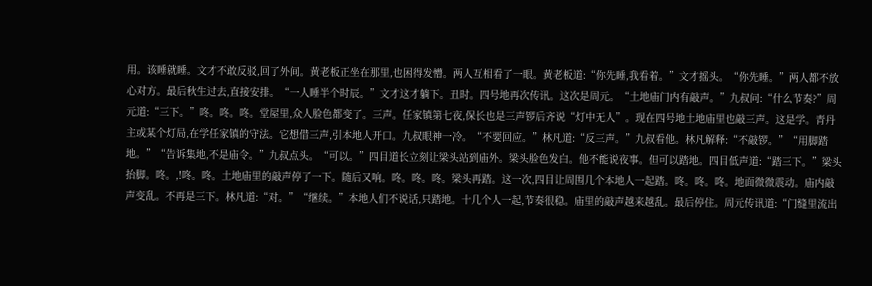用。该睡就睡。文才不敢反驳,回了外间。黄老板正坐在那里,也困得发懵。两人互相看了一眼。黄老板道:“你先睡,我看着。”文才摇头。“你先睡。”两人都不放心对方。最后秋生过去,直接安排。“一人睡半个时辰。”文才这才躺下。丑时。四号地再次传讯。这次是周元。“土地庙门内有敲声。”九叔问:“什么节奏?”周元道:“三下。”咚。咚。咚。堂屋里,众人脸色都变了。三声。任家镇第七夜,保长也是三声锣后齐说“灯中无人”。现在四号地土地庙里也敲三声。这是学。青丹主或某个灯局,在学任家镇的守法。它想借三声,引本地人开口。九叔眼神一冷。“不要回应。”林凡道:“反三声。”九叔看他。林凡解释:“不敲锣。”“用脚踏地。”“告诉集地,不是庙令。”九叔点头。“可以。”四目道长立刻让梁头站到庙外。梁头脸色发白。他不能说夜事。但可以踏地。四目低声道:“踏三下。”梁头抬脚。咚。,!咚。咚。土地庙里的敲声停了一下。随后又响。咚。咚。咚。梁头再踏。这一次,四目让周围几个本地人一起踏。咚。咚。咚。地面微微震动。庙内敲声变乱。不再是三下。林凡道:“对。”“继续。”本地人们不说话,只踏地。十几个人一起,节奏很稳。庙里的敲声越来越乱。最后停住。周元传讯道:“门缝里流出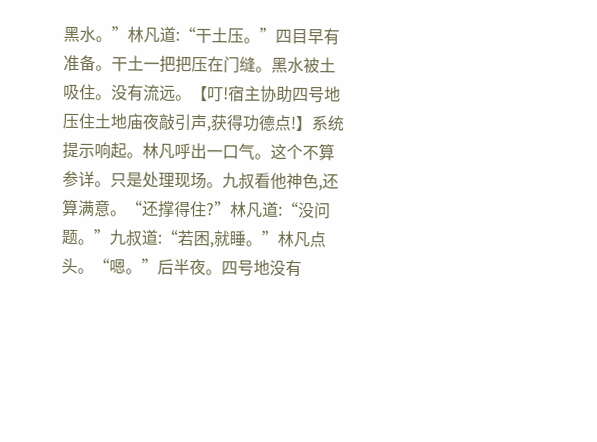黑水。”林凡道:“干土压。”四目早有准备。干土一把把压在门缝。黑水被土吸住。没有流远。【叮!宿主协助四号地压住土地庙夜敲引声,获得功德点!】系统提示响起。林凡呼出一口气。这个不算参详。只是处理现场。九叔看他神色,还算满意。“还撑得住?”林凡道:“没问题。”九叔道:“若困,就睡。”林凡点头。“嗯。”后半夜。四号地没有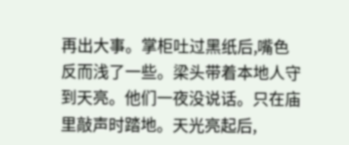再出大事。掌柜吐过黑纸后,嘴色反而浅了一些。梁头带着本地人守到天亮。他们一夜没说话。只在庙里敲声时踏地。天光亮起后,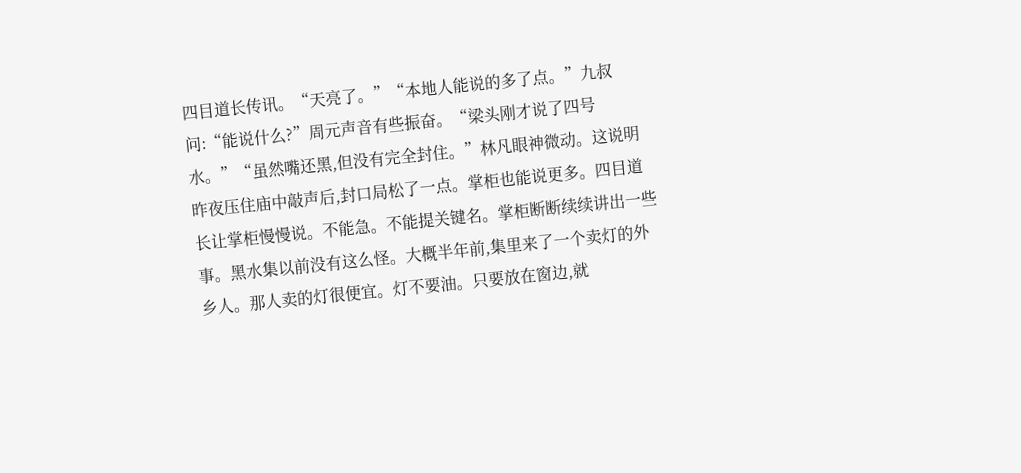四目道长传讯。“天亮了。”“本地人能说的多了点。”九叔问:“能说什么?”周元声音有些振奋。“梁头刚才说了四号水。”“虽然嘴还黑,但没有完全封住。”林凡眼神微动。这说明昨夜压住庙中敲声后,封口局松了一点。掌柜也能说更多。四目道长让掌柜慢慢说。不能急。不能提关键名。掌柜断断续续讲出一些事。黑水集以前没有这么怪。大概半年前,集里来了一个卖灯的外乡人。那人卖的灯很便宜。灯不要油。只要放在窗边,就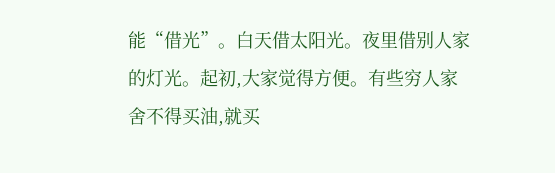能“借光”。白天借太阳光。夜里借别人家的灯光。起初,大家觉得方便。有些穷人家舍不得买油,就买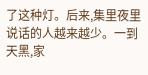了这种灯。后来,集里夜里说话的人越来越少。一到天黑,家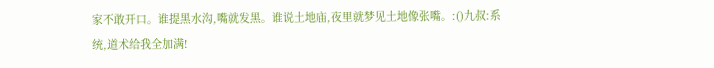家不敢开口。谁提黑水沟,嘴就发黑。谁说土地庙,夜里就梦见土地像张嘴。:()九叔:系统,道术给我全加满!